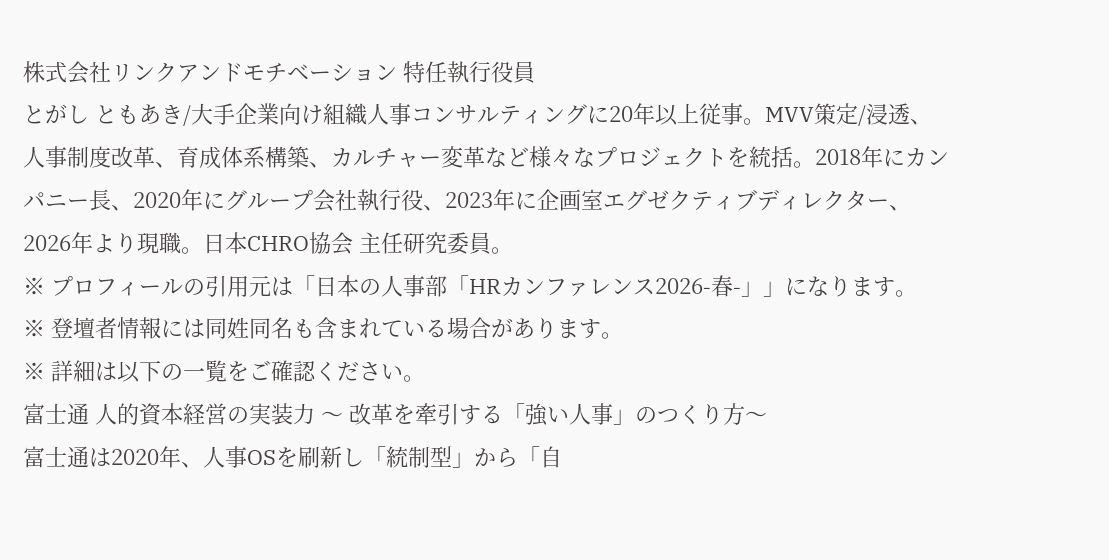株式会社リンクアンドモチベーション 特任執行役員
とがし ともあき/大手企業向け組織人事コンサルティングに20年以上従事。MVV策定/浸透、人事制度改革、育成体系構築、カルチャー変革など様々なプロジェクトを統括。2018年にカンパニー長、2020年にグループ会社執行役、2023年に企画室エグゼクティブディレクター、2026年より現職。日本CHRO協会 主任研究委員。
※ プロフィールの引用元は「日本の人事部「HRカンファレンス2026-春-」」になります。
※ 登壇者情報には同姓同名も含まれている場合があります。
※ 詳細は以下の一覧をご確認ください。
富士通 人的資本経営の実装力 〜 改革を牽引する「強い人事」のつくり方〜
富士通は2020年、人事OSを刷新し「統制型」から「自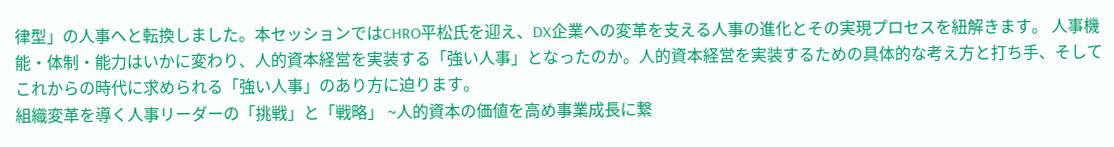律型」の人事へと転換しました。本セッションではCHRO平松氏を迎え、DX企業への変革を支える人事の進化とその実現プロセスを紐解きます。 人事機能・体制・能力はいかに変わり、人的資本経営を実装する「強い人事」となったのか。人的資本経営を実装するための具体的な考え方と打ち手、そしてこれからの時代に求められる「強い人事」のあり方に迫ります。
組織変革を導く人事リーダーの「挑戦」と「戦略」 ~人的資本の価値を高め事業成長に繋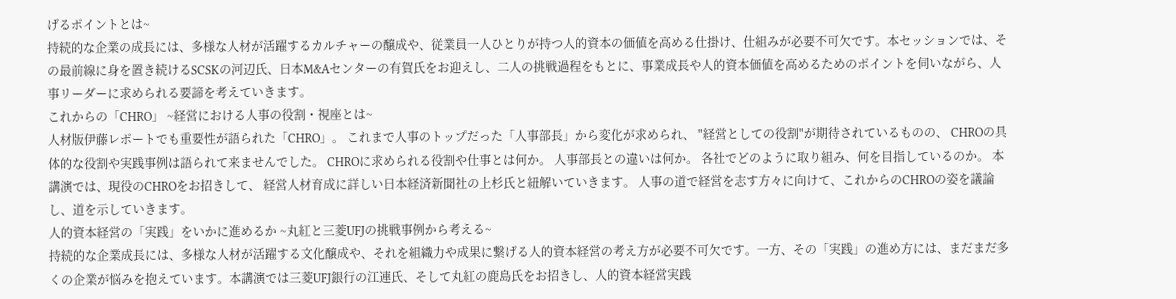げるポイントとは~
持続的な企業の成長には、多様な人材が活躍するカルチャーの醸成や、従業員一人ひとりが持つ人的資本の価値を高める仕掛け、仕組みが必要不可欠です。本セッションでは、その最前線に身を置き続けるSCSKの河辺氏、日本M&Aセンターの有賀氏をお迎えし、二人の挑戦過程をもとに、事業成長や人的資本価値を高めるためのポイントを伺いながら、人事リーダーに求められる要諦を考えていきます。
これからの「CHRO」 ~経営における人事の役割・視座とは~
人材版伊藤レポートでも重要性が語られた「CHRO」。 これまで人事のトップだった「人事部長」から変化が求められ、 "経営としての役割"が期待されているものの、 CHROの具体的な役割や実践事例は語られて来ませんでした。 CHROに求められる役割や仕事とは何か。 人事部長との違いは何か。 各社でどのように取り組み、何を目指しているのか。 本講演では、現役のCHROをお招きして、 経営人材育成に詳しい日本経済新聞社の上杉氏と紐解いていきます。 人事の道で経営を志す方々に向けて、これからのCHROの姿を議論し、道を示していきます。
人的資本経営の「実践」をいかに進めるか ~丸紅と三菱UFJの挑戦事例から考える~
持続的な企業成長には、多様な人材が活躍する文化醸成や、それを組織力や成果に繋げる人的資本経営の考え方が必要不可欠です。一方、その「実践」の進め方には、まだまだ多くの企業が悩みを抱えています。本講演では三菱UFJ銀行の江連氏、そして丸紅の鹿島氏をお招きし、人的資本経営実践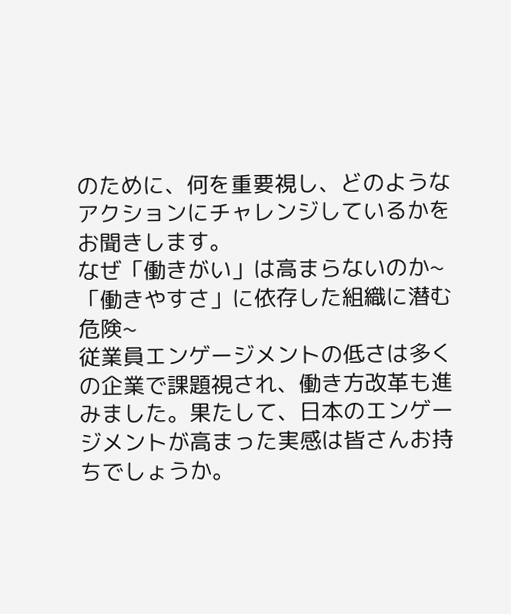のために、何を重要視し、どのようなアクションにチャレンジしているかをお聞きします。
なぜ「働きがい」は高まらないのか~「働きやすさ」に依存した組織に潜む危険~
従業員エンゲージメントの低さは多くの企業で課題視され、働き方改革も進みました。果たして、日本のエンゲージメントが高まった実感は皆さんお持ちでしょうか。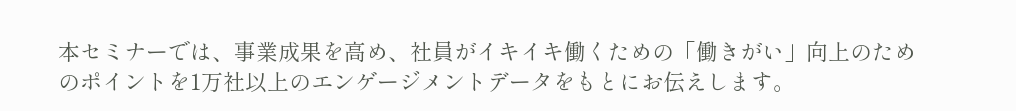本セミナーでは、事業成果を高め、社員がイキイキ働くための「働きがい」向上のためのポイントを1万社以上のエンゲージメントデータをもとにお伝えします。